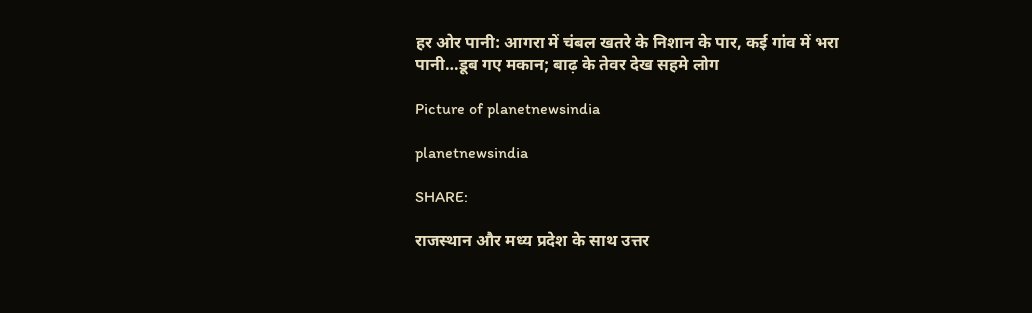हर ओर पानी: आगरा में चंबल खतरे के निशान के पार, कई गांव में भरा पानी…डूब गए मकान; बाढ़ के तेवर देख सहमे लोग

Picture of planetnewsindia

planetnewsindia

SHARE:

राजस्थान और मध्य प्रदेश के साथ उत्तर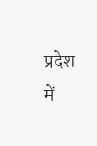प्रदेश में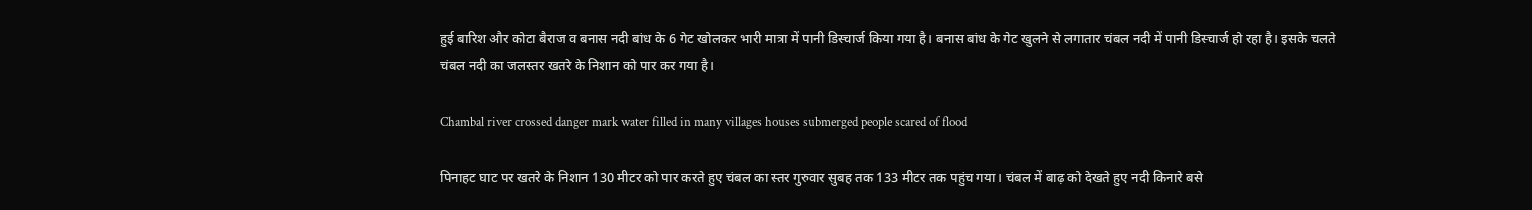हुई बारिश और कोटा बैराज व बनास नदी बांध के 6 गेट खोलकर भारी मात्रा में पानी डिस्चार्ज किया गया है। बनास बांध के गेट खुलने से लगातार चंबल नदी में पानी डिस्चार्ज हो रहा है। इसके चलते चंबल नदी का जलस्तर खतरे के निशान को पार कर गया है।

Chambal river crossed danger mark water filled in many villages houses submerged people scared of flood

पिनाहट घाट पर खतरे के निशान 130 मीटर को पार करते हुए चंबल का स्तर गुरुवार सुबह तक 133 मीटर तक पहुंच गया। चंबल में बाढ़ को देखते हुए नदी किनारे बसे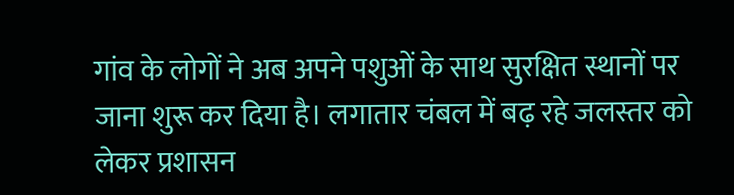गांव के लोगों ने अब अपने पशुओं के साथ सुरक्षित स्थानों पर जाना शुरू कर दिया है। लगातार चंबल में बढ़ रहे जलस्तर को लेकर प्रशासन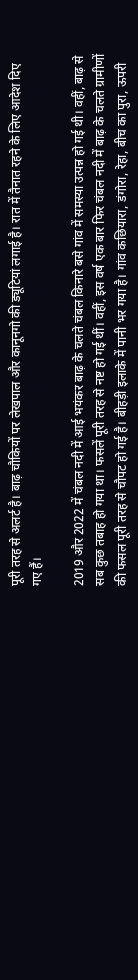पूरी तरह से अलर्ट है। बाढ़ चौकियों पर लेखपाल और कानूनगो की ड्यूटियां लगाई है। रात में तैनात रहने के लिए आदेश दिए गए हैं।

2019 और 2022 में चंबल नदी में आई भयंकर बाढ़ के चलते चंबल किनारे बसे गांव में समस्या उत्पन्न हो गई थी। वहीं, बाढ़ से सब कुछ तबाह हो गया था। फसलें पूरी तरह से नष्ट हो गई थीं। वहीं, इस वर्ष एक बार फिर चंबल नदी में बाढ़ के चलते ग्रामीणों की फसल पूरी तरह से चौपट हो गई है। बीहड़ी इलाके में पानी भर गया है। गांव कछियारा, डंगोरा, रेहा, बीच का पुरा, ऊपरी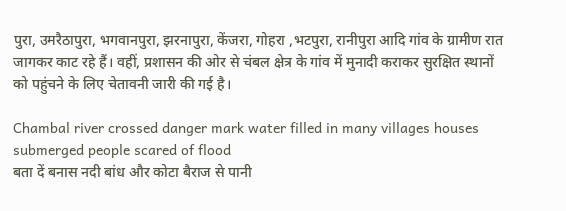पुरा, उमरैठापुरा, भगवानपुरा, झरनापुरा, केंजरा, गोहरा ,भटपुरा, रानीपुरा आदि गांव के ग्रामीण रात जागकर काट रहे हैं। वहीं, प्रशासन की ओर से चंबल क्षेत्र के गांव में मुनादी कराकर सुरक्षित स्थानों को पहुंचने के लिए चेतावनी जारी की गई है।

Chambal river crossed danger mark water filled in many villages houses submerged people scared of flood
बता दें बनास नदी बांध और कोटा बैराज से पानी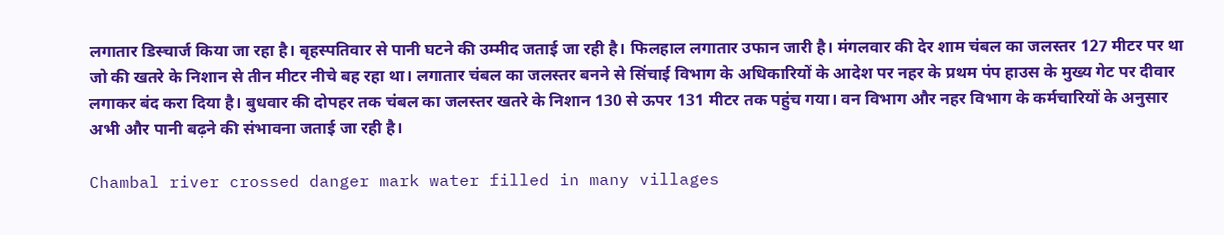लगातार डिस्चार्ज किया जा रहा है। बृहस्पतिवार से पानी घटने की उम्मीद जताई जा रही है। फिलहाल लगातार उफान जारी है। मंगलवार की देर शाम चंबल का जलस्तर 127 मीटर पर था जो की खतरे के निशान से तीन मीटर नीचे बह रहा था। लगातार चंबल का जलस्तर बनने से सिंचाई विभाग के अधिकारियों के आदेश पर नहर के प्रथम पंप हाउस के मुख्य गेट पर दीवार लगाकर बंद करा दिया है। बुधवार की दोपहर तक चंबल का जलस्तर खतरे के निशान 130 से ऊपर 131 मीटर तक पहुंच गया। वन विभाग और नहर विभाग के कर्मचारियों के अनुसार अभी और पानी बढ़ने की संभावना जताई जा रही है।

Chambal river crossed danger mark water filled in many villages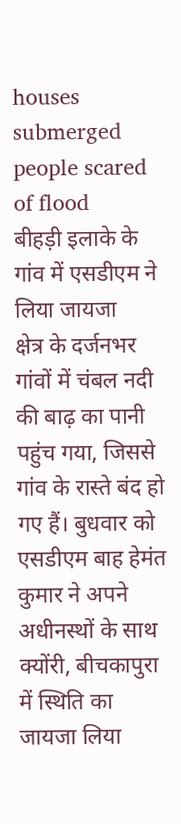houses submerged people scared of flood
बीहड़ी इलाके के गांव में एसडीएम ने लिया जायजा
क्षेत्र के दर्जनभर गांवों में चंबल नदी की बाढ़ का पानी पहुंच गया, जिससे गांव के रास्ते बंद हो गए हैं। बुधवार को एसडीएम बाह हेमंत कुमार ने अपने अधीनस्थों के साथ क्योंरी, बीचकापुरा में स्थिति का जायजा लिया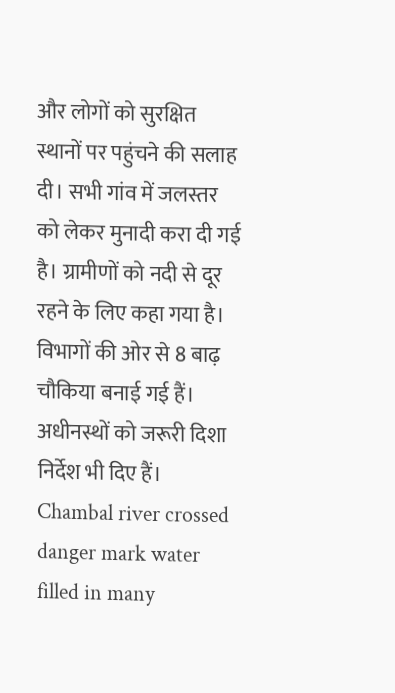और लोगों को सुरक्षित स्थानों पर पहुंचने की सलाह दी। सभी गांव में जलस्तर को लेकर मुनादी करा दी गई है। ग्रामीणों को नदी से दूर रहने के लिए कहा गया है। विभागों की ओर से 8 बाढ़ चौकिया बनाई गई हैं। अधीनस्थों को जरूरी दिशा निर्देश भी दिए हैं।
Chambal river crossed danger mark water filled in many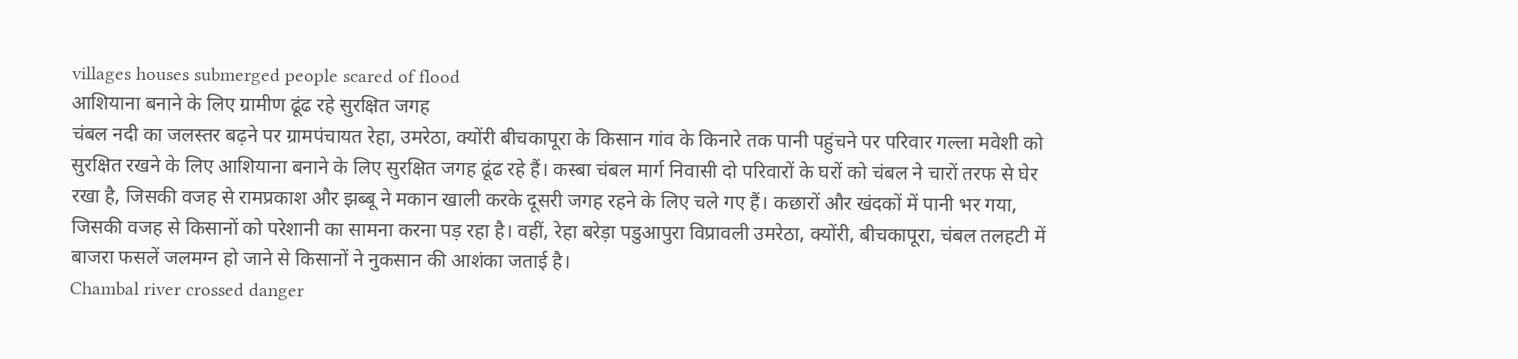villages houses submerged people scared of flood
आशियाना बनाने के लिए ग्रामीण ढूंढ रहे सुरक्षित जगह
चंबल नदी का जलस्तर बढ़ने पर ग्रामपंचायत रेहा, उमरेठा, क्योंरी बीचकापूरा के किसान गांव के किनारे तक पानी पहुंचने पर परिवार गल्ला मवेशी को सुरक्षित रखने के लिए आशियाना बनाने के लिए सुरक्षित जगह ढूंढ रहे हैं। कस्बा चंबल मार्ग निवासी दो परिवारों के घरों को चंबल ने चारों तरफ से घेर रखा है, जिसकी वजह से रामप्रकाश और झब्बू ने मकान खाली करके दूसरी जगह रहने के लिए चले गए हैं। कछारों और खंदकों में पानी भर गया, जिसकी वजह से किसानों को परेशानी का सामना करना पड़ रहा है। वहीं, रेहा बरेड़ा पडुआपुरा विप्रावली उमरेठा, क्योंरी, बीचकापूरा, चंबल तलहटी में बाजरा फसलें जलमग्न हो जाने से किसानों ने नुकसान की आशंका जताई है।
Chambal river crossed danger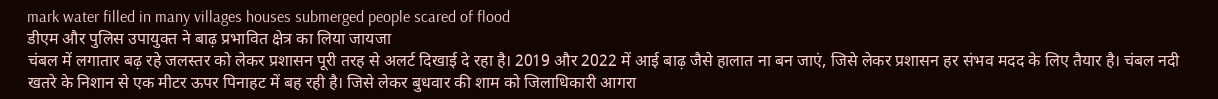mark water filled in many villages houses submerged people scared of flood
डीएम और पुलिस उपायुक्त ने बाढ़ प्रभावित क्षेत्र का लिया जायजा
चंबल में लगातार बढ़ रहे जलस्तर को लेकर प्रशासन पूरी तरह से अलर्ट दिखाई दे रहा है। 2019 और 2022 में आई बाढ़ जैसे हालात ना बन जाएं, जिसे लेकर प्रशासन हर संभव मदद के लिए तैयार है। चंबल नदी खतरे के निशान से एक मीटर ऊपर पिनाहट में बह रही है। जिसे लेकर बुधवार की शाम को जिलाधिकारी आगरा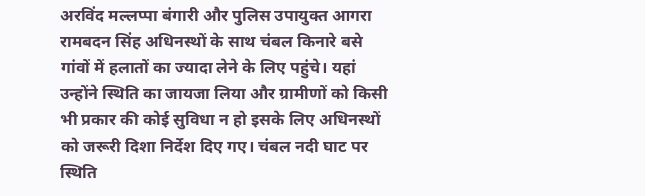अरविंद मल्लप्पा बंगारी और पुलिस उपायुक्त आगरा रामबदन सिंह अधिनस्थों के साथ चंबल किनारे बसे गांवों में हलातों का ज्यादा लेने के लिए पहुंचे। यहां उन्होंने स्थिति का जायजा लिया और ग्रामीणों को किसी भी प्रकार की कोई सुविधा न हो इसके लिए अधिनस्थों को जरूरी दिशा निर्देश दिए गए। चंबल नदी घाट पर स्थिति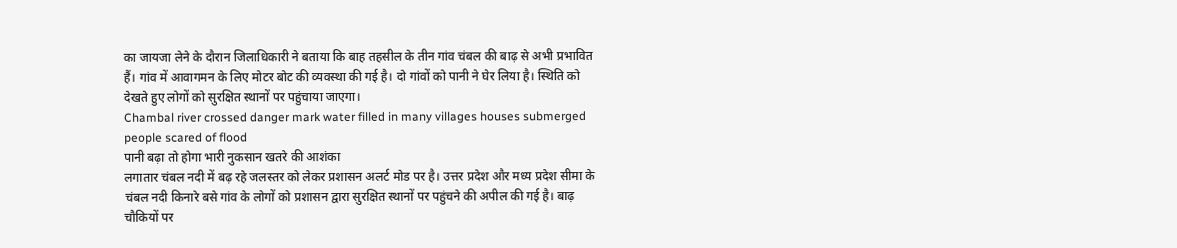का जायजा लेने के दौरान जिलाधिकारी ने बताया कि बाह तहसील के तीन गांव चंबल की बाढ़ से अभी प्रभावित हैं। गांव में आवागमन के लिए मोटर बोट की व्यवस्था की गई है। दो गांवों को पानी ने घेर लिया है। स्थिति को देखते हुए लोगों को सुरक्षित स्थानों पर पहुंचाया जाएगा।
Chambal river crossed danger mark water filled in many villages houses submerged people scared of flood
पानी बढ़ा तो होगा भारी नुकसान खतरे की आशंका
लगातार चंबल नदी में बढ़ रहे जलस्तर को लेकर प्रशासन अलर्ट मोड पर है। उत्तर प्रदेश और मध्य प्रदेश सीमा के चंबल नदी किनारे बसे गांव के लोगों को प्रशासन द्वारा सुरक्षित स्थानों पर पहुंचने की अपील की गई है। बाढ़ चौकियों पर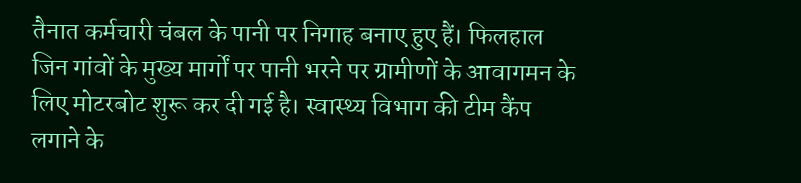तैनात कर्मचारी चंबल के पानी पर निगाह बनाए हुए हैं। फिलहाल जिन गांवों के मुख्य मार्गों पर पानी भरने पर ग्रामीणों के आवागमन के लिए मोटरबोट शुरू कर दी गई है। स्वास्थ्य विभाग की टीम कैंप लगाने के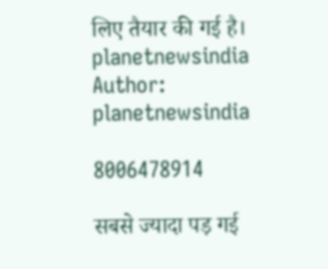लिए तैयार की गई है।
planetnewsindia
Author: planetnewsindia

8006478914

सबसे ज्यादा पड़ गई